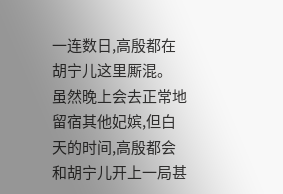一连数日,高殷都在胡宁儿这里厮混。
虽然晚上会去正常地留宿其他妃嫔,但白天的时间,高殷都会和胡宁儿开上一局甚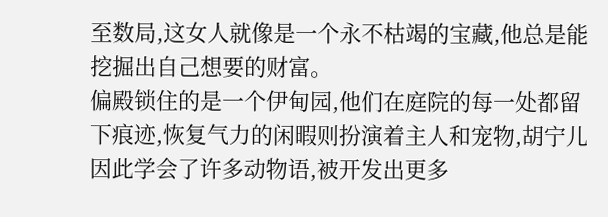至数局,这女人就像是一个永不枯竭的宝藏,他总是能挖掘出自己想要的财富。
偏殿锁住的是一个伊甸园,他们在庭院的每一处都留下痕迹,恢复气力的闲暇则扮演着主人和宠物,胡宁儿因此学会了许多动物语,被开发出更多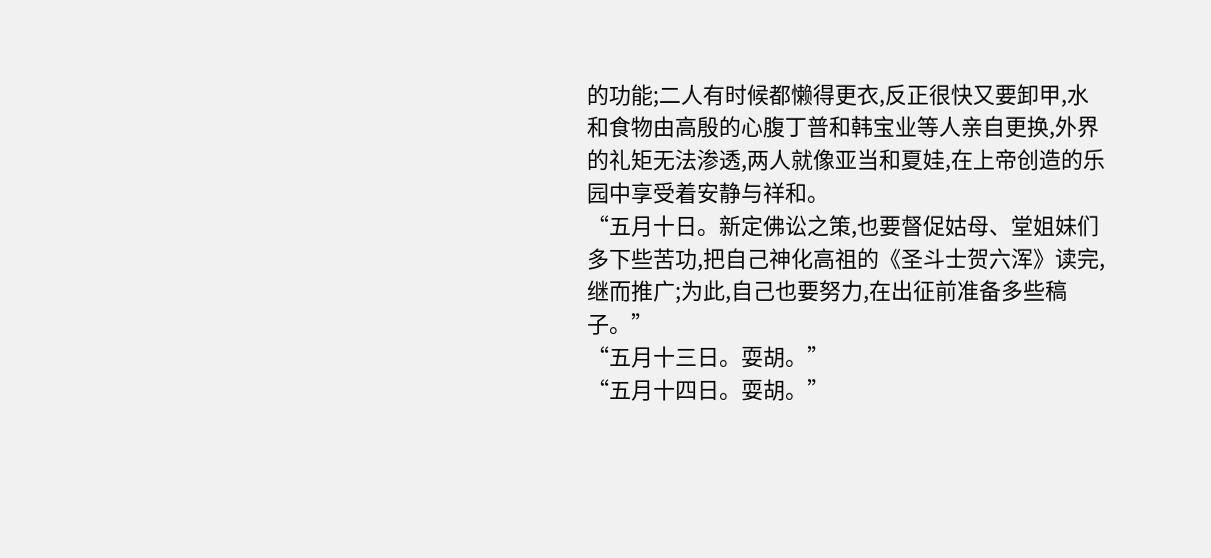的功能;二人有时候都懒得更衣,反正很快又要卸甲,水和食物由高殷的心腹丁普和韩宝业等人亲自更换,外界的礼矩无法渗透,两人就像亚当和夏娃,在上帝创造的乐园中享受着安静与祥和。
“五月十日。新定佛讼之策,也要督促姑母、堂姐妹们多下些苦功,把自己神化高祖的《圣斗士贺六浑》读完,继而推广;为此,自己也要努力,在出征前准备多些稿子。”
“五月十三日。耍胡。”
“五月十四日。耍胡。”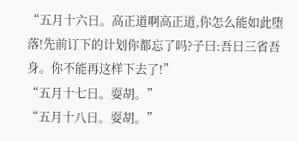“五月十六日。高正道啊高正道,你怎么能如此堕落!先前订下的计划你都忘了吗?子曰:吾日三省吾身。你不能再这样下去了!”
“五月十七日。耍胡。”
“五月十八日。耍胡。”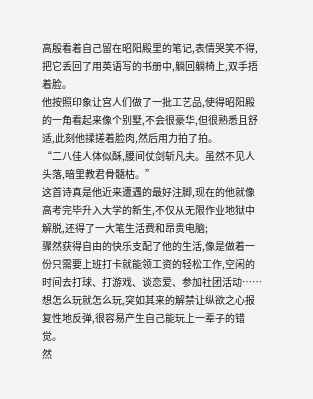高殷看着自己留在昭阳殿里的笔记,表情哭笑不得,把它丢回了用英语写的书册中,躺回躺椅上,双手捂着脸。
他按照印象让宫人们做了一批工艺品,使得昭阳殿的一角看起来像个别墅,不会很豪华,但很熟悉且舒适,此刻他揉搓着脸肉,然后用力拍了拍。
“二八佳人体似酥,腰间仗剑斩凡夫。虽然不见人头落,暗里教君骨髓枯。”
这首诗真是他近来遭遇的最好注脚,现在的他就像高考完毕升入大学的新生,不仅从无限作业地狱中解脱,还得了一大笔生活费和昂贵电脑;
骤然获得自由的快乐支配了他的生活,像是做着一份只需要上班打卡就能领工资的轻松工作,空闲的时间去打球、打游戏、谈恋爱、参加社团活动……想怎么玩就怎么玩,突如其来的解禁让纵欲之心报复性地反弹,很容易产生自己能玩上一辈子的错觉。
然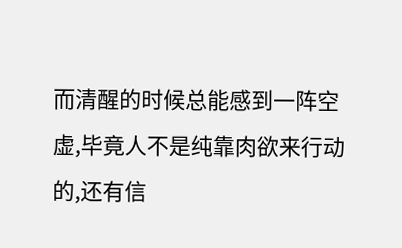而清醒的时候总能感到一阵空虚,毕竟人不是纯靠肉欲来行动的,还有信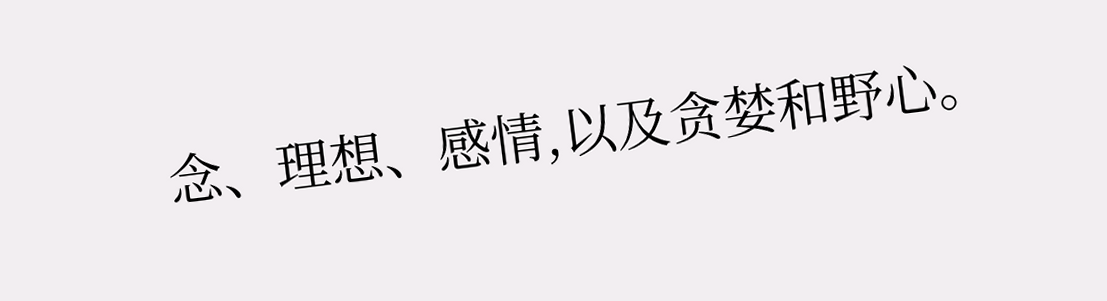念、理想、感情,以及贪婪和野心。